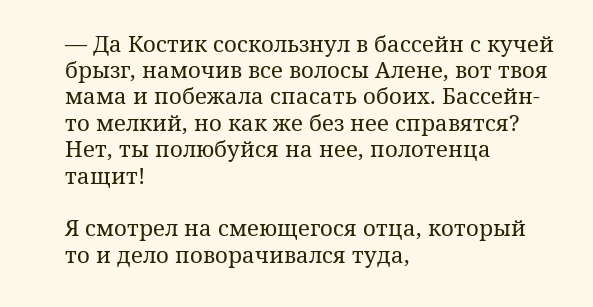— Да Костик соскользнул в бассейн с кучей брызг, намочив все волосы Алене, вот твоя мама и побежала спасать обоих. Бассейн-то мелкий, но как же без нее справятся? Нет, ты полюбуйся на нее, полотенца тащит!

Я смотрел на смеющегося отца, который то и дело поворачивался туда,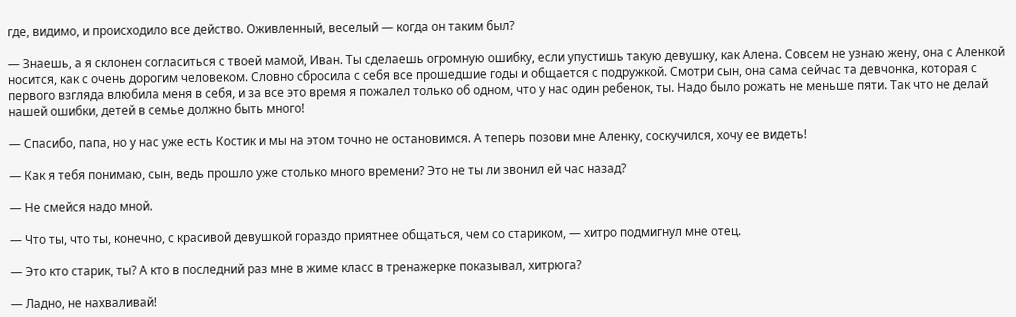где, видимо, и происходило все действо. Оживленный, веселый — когда он таким был?

— Знаешь, а я склонен согласиться с твоей мамой, Иван. Ты сделаешь огромную ошибку, если упустишь такую девушку, как Алена. Совсем не узнаю жену, она с Аленкой носится, как с очень дорогим человеком. Словно сбросила с себя все прошедшие годы и общается с подружкой. Смотри сын, она сама сейчас та девчонка, которая с первого взгляда влюбила меня в себя, и за все это время я пожалел только об одном, что у нас один ребенок, ты. Надо было рожать не меньше пяти. Так что не делай нашей ошибки, детей в семье должно быть много!

— Спасибо, папа, но у нас уже есть Костик и мы на этом точно не остановимся. А теперь позови мне Аленку, соскучился, хочу ее видеть!

— Как я тебя понимаю, сын, ведь прошло уже столько много времени? Это не ты ли звонил ей час назад?

— Не смейся надо мной.

— Что ты, что ты, конечно, с красивой девушкой гораздо приятнее общаться, чем со стариком, — хитро подмигнул мне отец.

— Это кто старик, ты? А кто в последний раз мне в жиме класс в тренажерке показывал, хитрюга?

— Ладно, не нахваливай!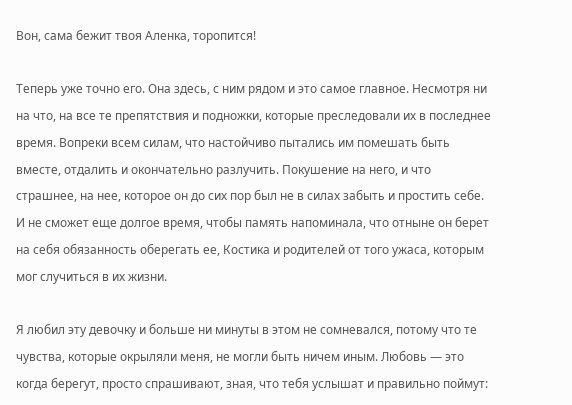Вон, сама бежит твоя Аленка, торопится!

Теперь уже точно его. Она здесь, с ним рядом и это самое главное. Несмотря ни на что, на все те препятствия и подножки, которые преследовали их в последнее время. Вопреки всем силам, что настойчиво пытались им помешать быть вместе, отдалить и окончательно разлучить. Покушение на него, и что страшнее, на нее, которое он до сих пор был не в силах забыть и простить себе. И не сможет еще долгое время, чтобы память напоминала, что отныне он берет на себя обязанность оберегать ее, Костика и родителей от того ужаса, которым мог случиться в их жизни.

Я любил эту девочку и больше ни минуты в этом не сомневался, потому что те чувства, которые окрыляли меня, не могли быть ничем иным. Любовь — это когда берегут, просто спрашивают, зная, что тебя услышат и правильно поймут: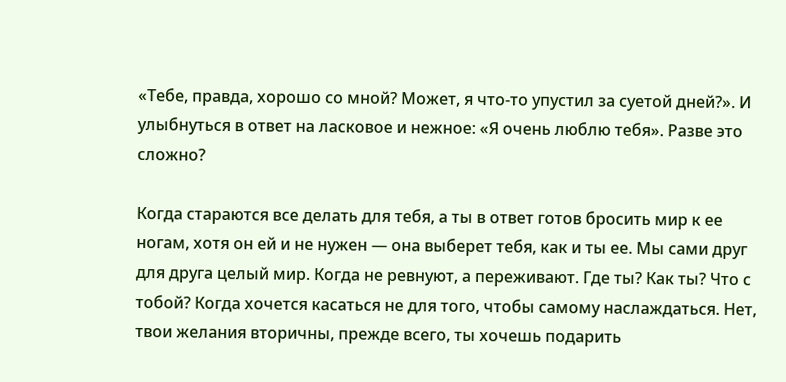«Тебе, правда, хорошо со мной? Может, я что-то упустил за суетой дней?». И улыбнуться в ответ на ласковое и нежное: «Я очень люблю тебя». Разве это сложно?

Когда стараются все делать для тебя, а ты в ответ готов бросить мир к ее ногам, хотя он ей и не нужен — она выберет тебя, как и ты ее. Мы сами друг для друга целый мир. Когда не ревнуют, а переживают. Где ты? Как ты? Что с тобой? Когда хочется касаться не для того, чтобы самому наслаждаться. Нет, твои желания вторичны, прежде всего, ты хочешь подарить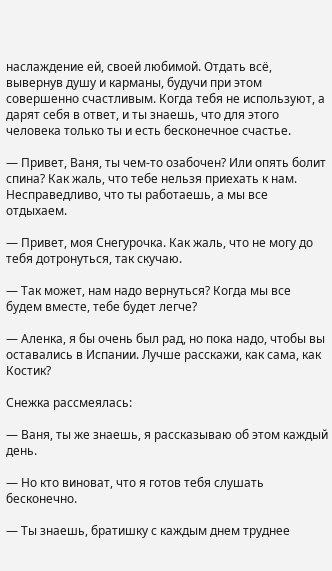наслаждение ей, своей любимой. Отдать всё, вывернув душу и карманы, будучи при этом совершенно счастливым. Когда тебя не используют, а дарят себя в ответ, и ты знаешь, что для этого человека только ты и есть бесконечное счастье.

— Привет, Ваня, ты чем-то озабочен? Или опять болит спина? Как жаль, что тебе нельзя приехать к нам. Несправедливо, что ты работаешь, а мы все отдыхаем.

— Привет, моя Снегурочка. Как жаль, что не могу до тебя дотронуться, так скучаю.

— Так может, нам надо вернуться? Когда мы все будем вместе, тебе будет легче?

— Аленка, я бы очень был рад, но пока надо, чтобы вы оставались в Испании. Лучше расскажи, как сама, как Костик?

Снежка рассмеялась:

— Ваня, ты же знаешь, я рассказываю об этом каждый день.

— Но кто виноват, что я готов тебя слушать бесконечно.

— Ты знаешь, братишку с каждым днем труднее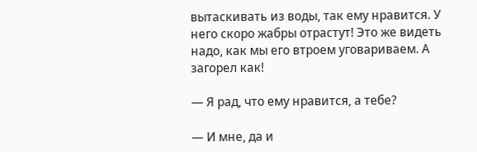вытаскивать из воды, так ему нравится. У него скоро жабры отрастут! Это же видеть надо, как мы его втроем уговариваем. А загорел как!

— Я рад, что ему нравится, а тебе?

— И мне, да и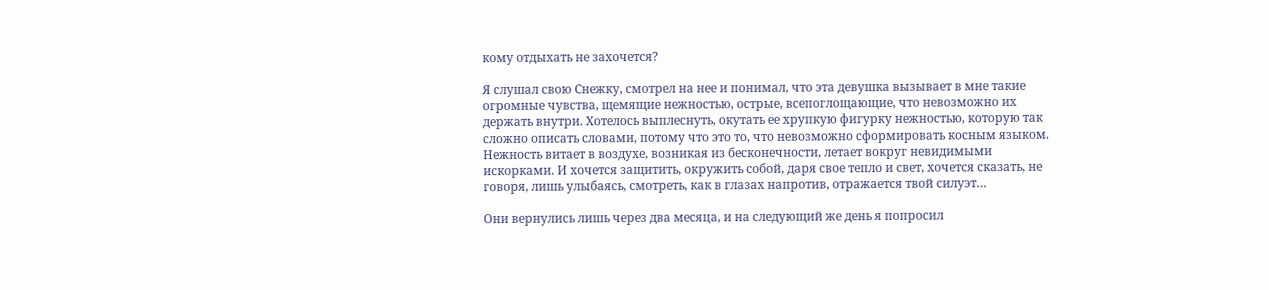кому отдыхать не захочется?

Я слушал свою Снежку, смотрел на нее и понимал, что эта девушка вызывает в мне такие огромные чувства, щемящие нежностью, острые, всепоглощающие, что невозможно их держать внутри. Хотелось выплеснуть, окутать ее хрупкую фигурку нежностью, которую так сложно описать словами, потому что это то, что невозможно сформировать косным языком. Нежность витает в воздухе, возникая из бесконечности, летает вокруг невидимыми искорками. И хочется защитить, окружить собой, даря свое тепло и свет, хочется сказать, не говоря, лишь улыбаясь, смотреть, как в глазах напротив, отражается твой силуэт…

Они вернулись лишь через два месяца, и на следующий же день я попросил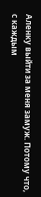Аленку выйти за меня замуж. Потому что, с каждым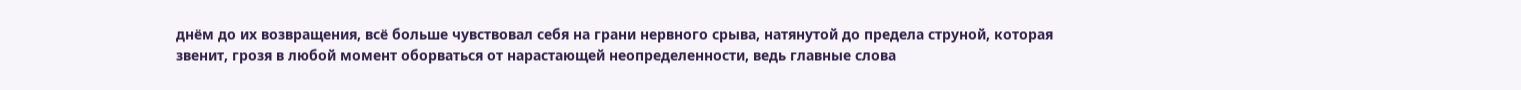днём до их возвращения, всё больше чувствовал себя на грани нервного срыва, натянутой до предела струной, которая звенит, грозя в любой момент оборваться от нарастающей неопределенности, ведь главные слова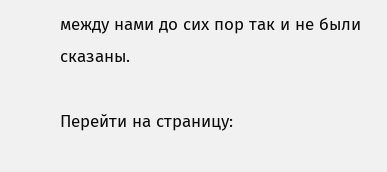между нами до сих пор так и не были сказаны.

Перейти на страницу: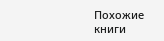Похожие книги